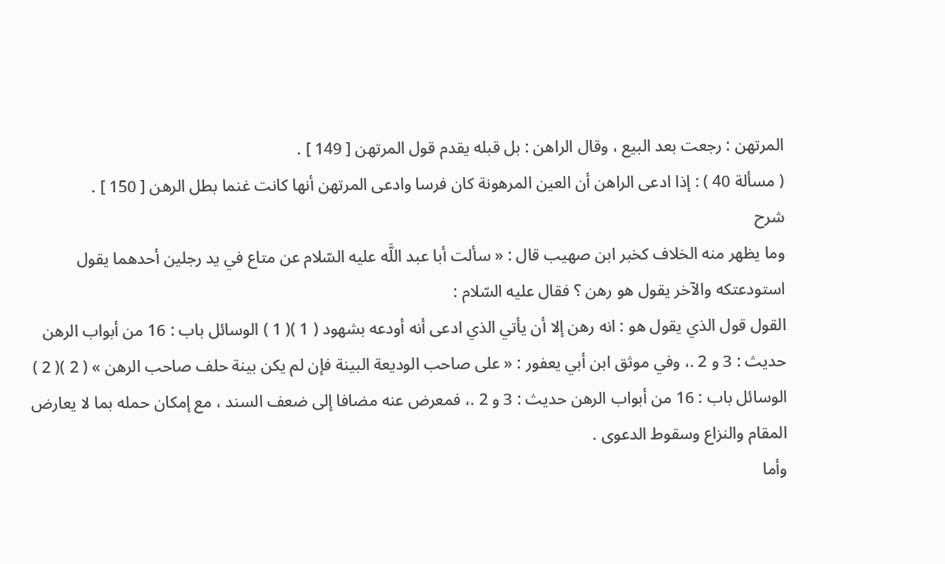المرتهن : رجعت بعد البيع ، وقال الراهن : بل قبله يقدم قول المرتهن [ 149 ] .
( مسألة 40 ) : إذا ادعى الراهن أن العين المرهونة كان فرسا وادعى المرتهن أنها كانت غنما بطل الرهن [ 150 ] .
شرح
وما يظهر منه الخلاف كخبر ابن صهيب قال : « سألت أبا عبد اللَّه عليه السّلام عن متاع في يد رجلين أحدهما يقول استودعتكه والآخر يقول هو رهن ؟ فقال عليه السّلام :
القول قول الذي يقول هو : انه رهن إلا أن يأتي الذي ادعى أنه أودعه بشهود ( 1 )( 1 ) الوسائل باب : 16 من أبواب الرهن حديث : 3 و 2 .، وفي موثق ابن أبي يعفور : « على صاحب الوديعة البينة فإن لم يكن بينة حلف صاحب الرهن » ( 2 )( 2 ) الوسائل باب : 16 من أبواب الرهن حديث : 3 و 2 .، فمعرض عنه مضافا إلى ضعف السند ، مع إمكان حمله بما لا يعارض المقام والنزاع وسقوط الدعوى .
وأما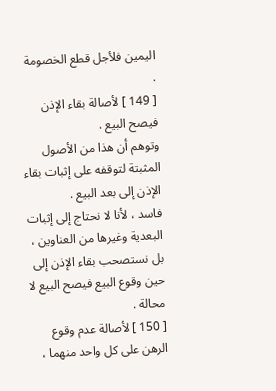اليمين فلأجل قطع الخصومة .
[ 149 ] لأصالة بقاء الإذن فيصح البيع .
وتوهم أن هذا من الأصول المثبتة لتوقفه على إثبات بقاء الإذن إلى بعد البيع .
فاسد ، لأنا لا نحتاج إلى إثبات البعدية وغيرها من العناوين ، بل نستصحب بقاء الإذن إلى حين وقوع البيع فيصح البيع لا محالة .
[ 150 ] لأصالة عدم وقوع الرهن على كل واحد منهما ،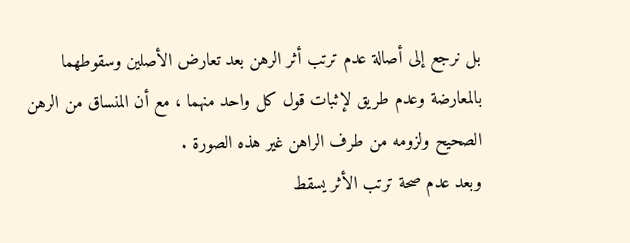بل نرجع إلى أصالة عدم ترتب أثر الرهن بعد تعارض الأصلين وسقوطهما بالمعارضة وعدم طريق لإثبات قول كل واحد منهما ، مع أن المنساق من الرهن الصحيح ولزومه من طرف الراهن غير هذه الصورة .
وبعد عدم صحة ترتب الأثر يسقط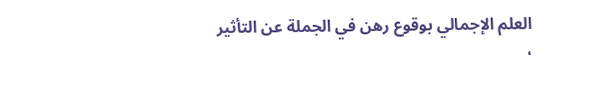العلم الإجمالي بوقوع رهن في الجملة عن التأثير ،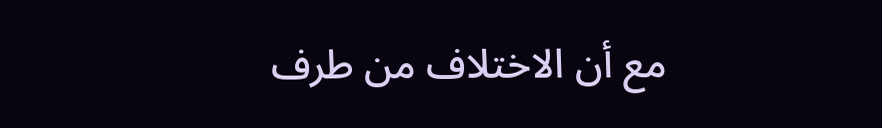مع أن الاختلاف من طرف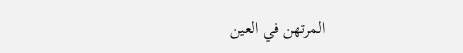المرتهن في العين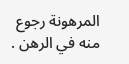المرهونة رجوع منه في الرهن .